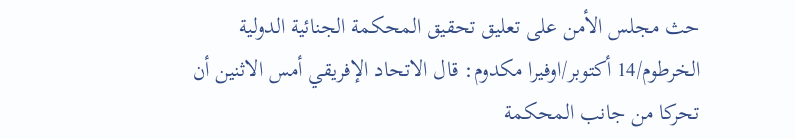حث مجلس الأمن على تعليق تحقيق المحكمة الجنائية الدولية
الخرطوم/14 أكتوبر/اوفيرا مكدوم: قال الاتحاد الإفريقي أمس الاثنين أن تحركا من جانب المحكمة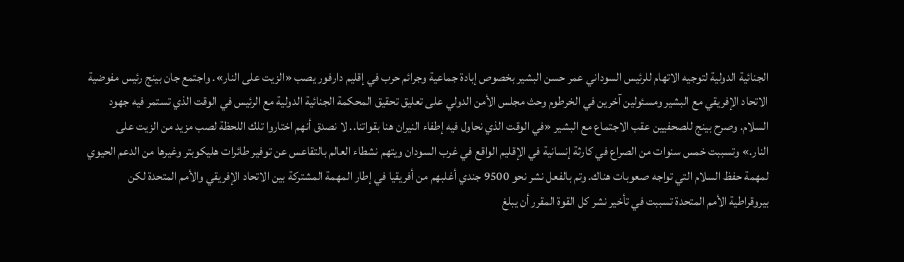الجنائية الدولية لتوجيه الاتهام للرئيس السوداني عمر حسن البشير بخصوص إبادة جماعية وجرائم حرب في إقليم دارفور يصب «الزيت على النار». واجتمع جان بينج رئيس مفوضية الاتحاد الإفريقي مع البشير ومسئولين آخرين في الخرطوم وحث مجلس الأمن الدولي على تعليق تحقيق المحكمة الجنائية الدولية مع الرئيس في الوقت الذي تستمر فيه جهود السلام. وصرح بينج للصحفيين عقب الاجتماع مع البشير «في الوقت الذي نحاول فيه إطفاء النيران هنا بقواتنا.. لا نصدق أنهم اختاروا تلك اللحظة لصب مزيد من الزيت على النار.» وتسببت خمس سنوات من الصراع في كارثة إنسانية في الإقليم الواقع في غرب السودان ويتهم نشطاء العالم بالتقاعس عن توفير طائرات هليكوبتر وغيرها من الدعم الحيوي لمهمة حفظ السلام التي تواجه صعوبات هناك. وتم بالفعل نشر نحو 9500 جندي أغلبهم من أفريقيا في إطار المهمة المشتركة بين الاتحاد الإفريقي والأمم المتحدة لكن بيروقراطية الأمم المتحدة تسببت في تأخير نشر كل القوة المقرر أن يبلغ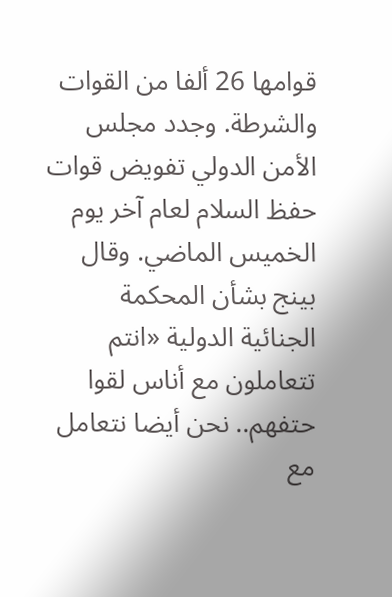قوامها 26 ألفا من القوات والشرطة. وجدد مجلس الأمن الدولي تفويض قوات حفظ السلام لعام آخر يوم الخميس الماضي. وقال بينج بشأن المحكمة الجنائية الدولية «انتم تتعاملون مع أناس لقوا حتفهم.. نحن أيضا نتعامل مع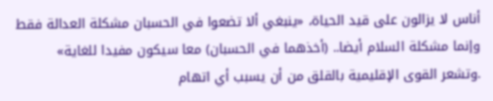أناس لا يزالون على قيد الحياة، «ينبغي ألا تضعوا في الحسبان مشكلة العدالة فقط وإنما مشكلة السلام أيضا.. (أخذهما في الحسبان) معا سيكون مفيدا للغاية» .وتشعر القوى الإقليمية بالقلق من أن يسبب أي اتهام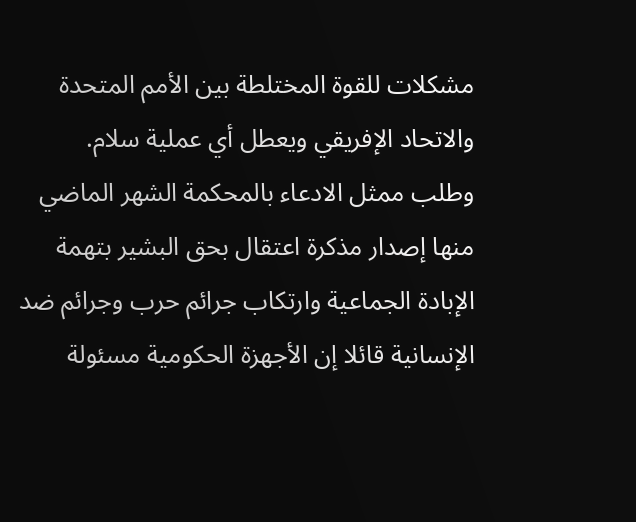مشكلات للقوة المختلطة بين الأمم المتحدة والاتحاد الإفريقي ويعطل أي عملية سلام. وطلب ممثل الادعاء بالمحكمة الشهر الماضي منها إصدار مذكرة اعتقال بحق البشير بتهمة الإبادة الجماعية وارتكاب جرائم حرب وجرائم ضد الإنسانية قائلا إن الأجهزة الحكومية مسئولة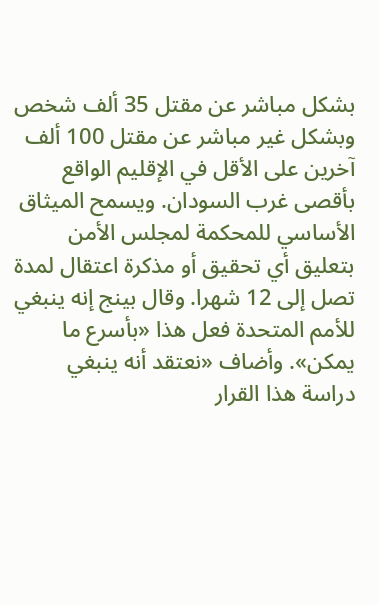بشكل مباشر عن مقتل 35 ألف شخص وبشكل غير مباشر عن مقتل 100 ألف آخرين على الأقل في الإقليم الواقع بأقصى غرب السودان. ويسمح الميثاق الأساسي للمحكمة لمجلس الأمن بتعليق أي تحقيق أو مذكرة اعتقال لمدة تصل إلى 12 شهرا. وقال بينج إنه ينبغي للأمم المتحدة فعل هذا «بأسرع ما يمكن». وأضاف «نعتقد أنه ينبغي دراسة هذا القرار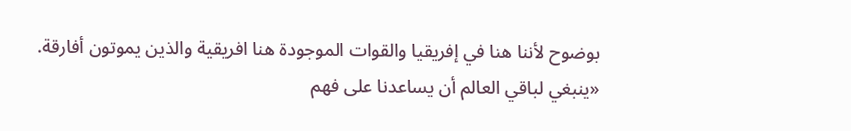بوضوح لأننا هنا في إفريقيا والقوات الموجودة هنا افريقية والذين يموتون أفارقة. «ينبغي لباقي العالم أن يساعدنا على فهم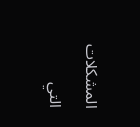المشكلات التي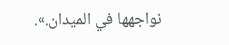نواجهها في الميدان.».